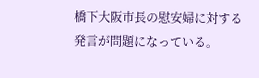橋下大阪市長の慰安婦に対する発言が問題になっている。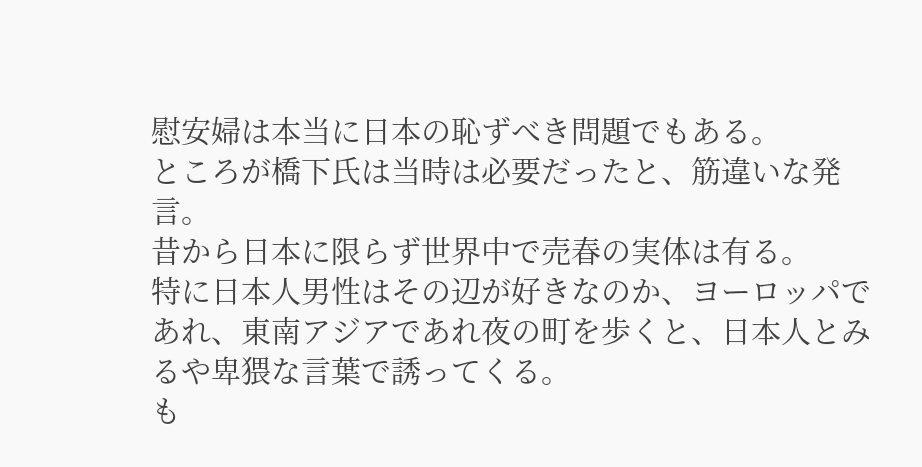慰安婦は本当に日本の恥ずべき問題でもある。
ところが橋下氏は当時は必要だったと、筋違いな発言。
昔から日本に限らず世界中で売春の実体は有る。
特に日本人男性はその辺が好きなのか、ヨーロッパであれ、東南アジアであれ夜の町を歩くと、日本人とみるや卑猥な言葉で誘ってくる。
も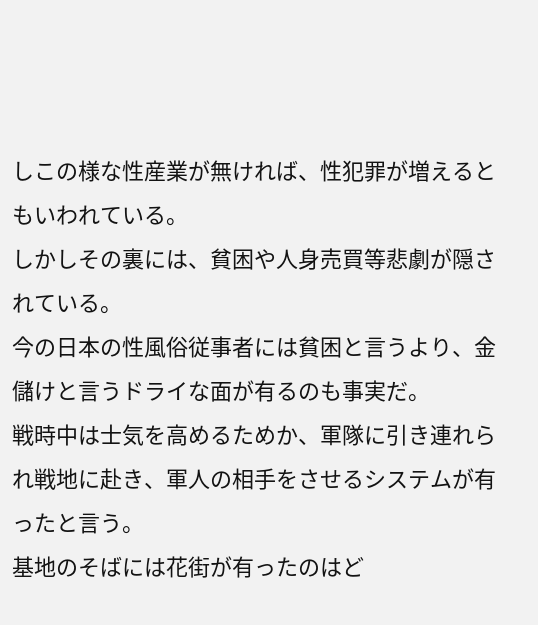しこの様な性産業が無ければ、性犯罪が増えるともいわれている。
しかしその裏には、貧困や人身売買等悲劇が隠されている。
今の日本の性風俗従事者には貧困と言うより、金儲けと言うドライな面が有るのも事実だ。
戦時中は士気を高めるためか、軍隊に引き連れられ戦地に赴き、軍人の相手をさせるシステムが有ったと言う。
基地のそばには花街が有ったのはど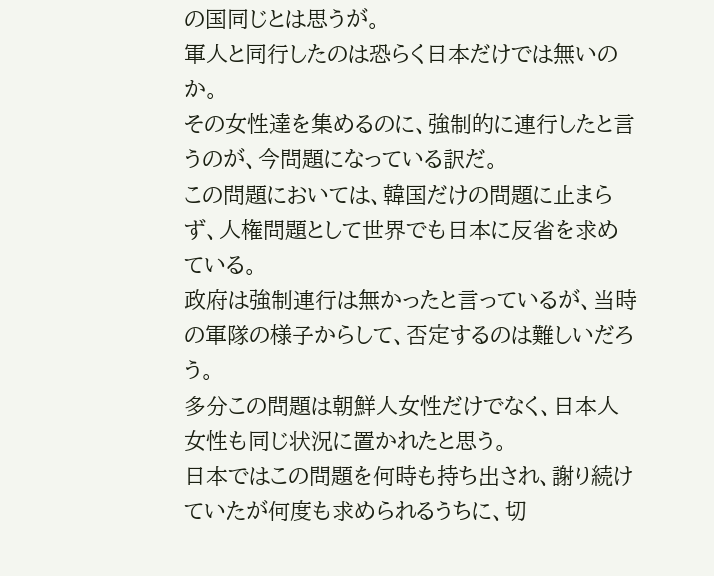の国同じとは思うが。
軍人と同行したのは恐らく日本だけでは無いのか。
その女性達を集めるのに、強制的に連行したと言うのが、今問題になっている訳だ。
この問題においては、韓国だけの問題に止まらず、人権問題として世界でも日本に反省を求めている。
政府は強制連行は無かったと言っているが、当時の軍隊の様子からして、否定するのは難しいだろう。
多分この問題は朝鮮人女性だけでなく、日本人女性も同じ状況に置かれたと思う。
日本ではこの問題を何時も持ち出され、謝り続けていたが何度も求められるうちに、切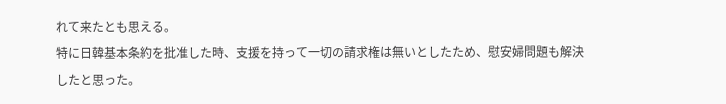れて来たとも思える。
特に日韓基本条約を批准した時、支援を持って一切の請求権は無いとしたため、慰安婦問題も解決したと思った。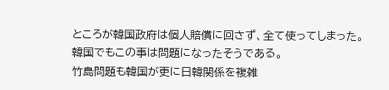ところが韓国政府は個人賠償に回さず、全て使ってしまった。
韓国でもこの事は問題になったそうである。
竹島問題も韓国が更に日韓関係を複雑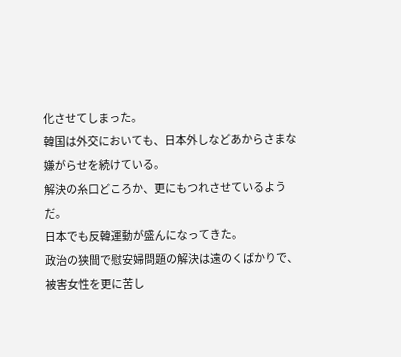化させてしまった。
韓国は外交においても、日本外しなどあからさまな嫌がらせを続けている。
解決の糸口どころか、更にもつれさせているようだ。
日本でも反韓運動が盛んになってきた。
政治の狭間で慰安婦問題の解決は遠のくばかりで、被害女性を更に苦し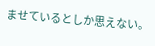ませているとしか思えない。